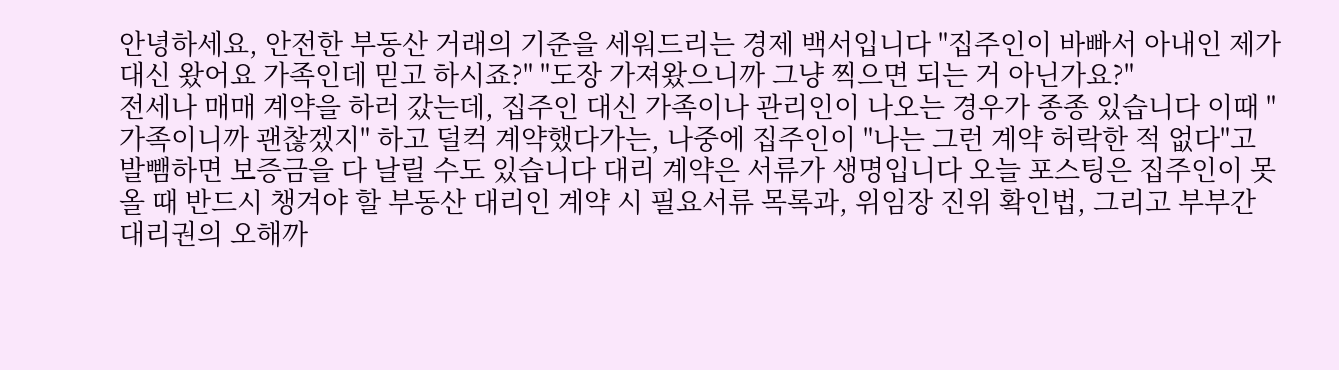안녕하세요, 안전한 부동산 거래의 기준을 세워드리는 경제 백서입니다 "집주인이 바빠서 아내인 제가 대신 왔어요 가족인데 믿고 하시죠?" "도장 가져왔으니까 그냥 찍으면 되는 거 아닌가요?"
전세나 매매 계약을 하러 갔는데, 집주인 대신 가족이나 관리인이 나오는 경우가 종종 있습니다 이때 "가족이니까 괜찮겠지" 하고 덜컥 계약했다가는, 나중에 집주인이 "나는 그런 계약 허락한 적 없다"고 발뺌하면 보증금을 다 날릴 수도 있습니다 대리 계약은 서류가 생명입니다 오늘 포스팅은 집주인이 못 올 때 반드시 챙겨야 할 부동산 대리인 계약 시 필요서류 목록과, 위임장 진위 확인법, 그리고 부부간 대리권의 오해까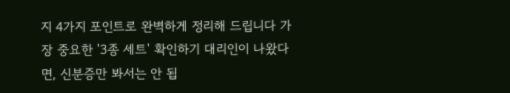지 4가지 포인트로 완벽하게 정리해 드립니다 가장 중요한 '3종 세트' 확인하기 대리인이 나왔다면, 신분증만 봐서는 안 됩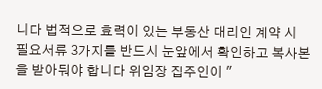니다 법적으로 효력이 있는 부동산 대리인 계약 시 필요서류 3가지를 반드시 눈앞에서 확인하고 복사본을 받아둬야 합니다 위임장 집주인이 "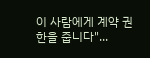이 사람에게 계약 권한을 줍니다"...